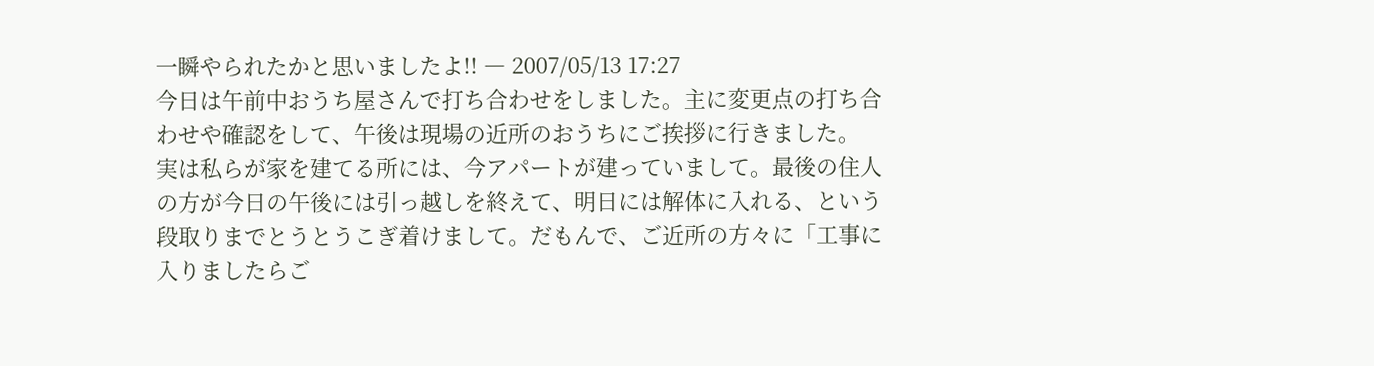一瞬やられたかと思いましたよ!! ― 2007/05/13 17:27
今日は午前中おうち屋さんで打ち合わせをしました。主に変更点の打ち合わせや確認をして、午後は現場の近所のおうちにご挨拶に行きました。
実は私らが家を建てる所には、今アパートが建っていまして。最後の住人の方が今日の午後には引っ越しを終えて、明日には解体に入れる、という段取りまでとうとうこぎ着けまして。だもんで、ご近所の方々に「工事に入りましたらご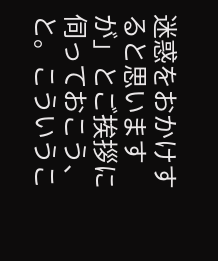迷惑をおかけすると思いますが」とご挨拶に伺っておこう、と。こういうこ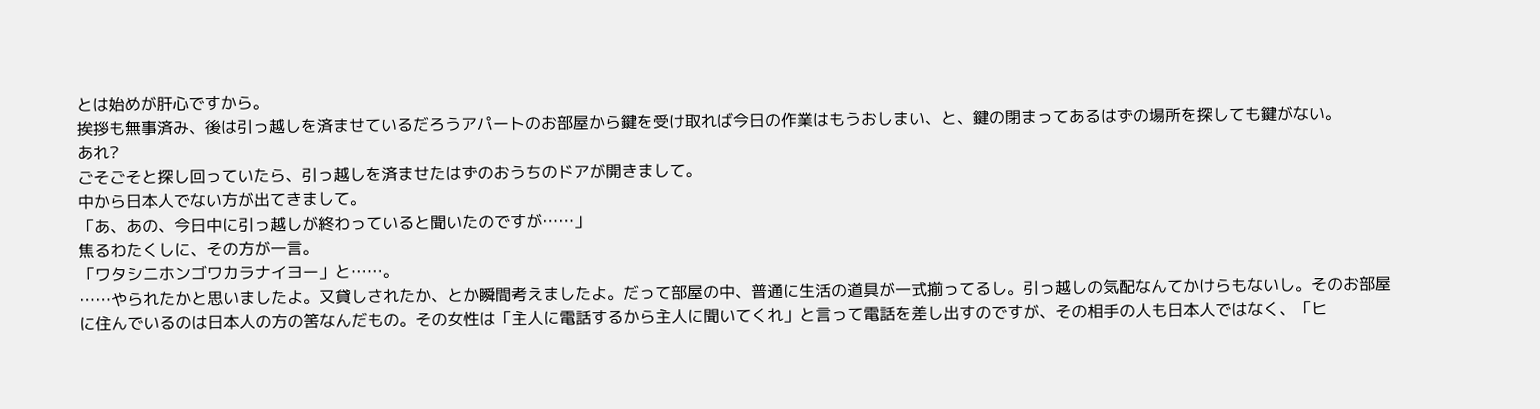とは始めが肝心ですから。
挨拶も無事済み、後は引っ越しを済ませているだろうアパートのお部屋から鍵を受け取れば今日の作業はもうおしまい、と、鍵の閉まってあるはずの場所を探しても鍵がない。
あれ?
ごそごそと探し回っていたら、引っ越しを済ませたはずのおうちのドアが開きまして。
中から日本人でない方が出てきまして。
「あ、あの、今日中に引っ越しが終わっていると聞いたのですが……」
焦るわたくしに、その方が一言。
「ワタシニホンゴワカラナイヨー」と……。
……やられたかと思いましたよ。又貸しされたか、とか瞬間考えましたよ。だって部屋の中、普通に生活の道具が一式揃ってるし。引っ越しの気配なんてかけらもないし。そのお部屋に住んでいるのは日本人の方の筈なんだもの。その女性は「主人に電話するから主人に聞いてくれ」と言って電話を差し出すのですが、その相手の人も日本人ではなく、「ヒ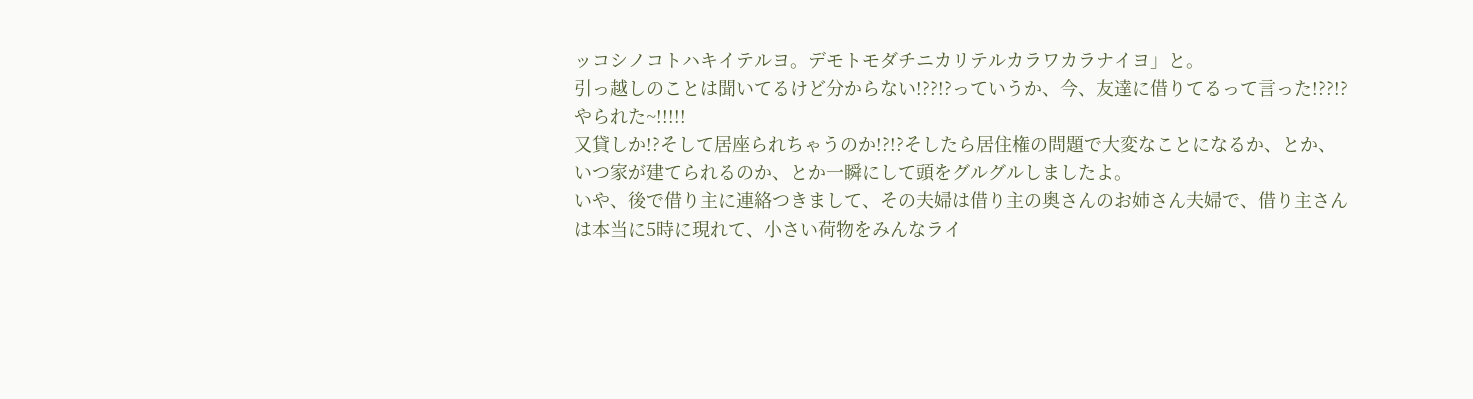ッコシノコトハキイテルヨ。デモトモダチニカリテルカラワカラナイヨ」と。
引っ越しのことは聞いてるけど分からない!??!?っていうか、今、友達に借りてるって言った!??!?
やられた~!!!!!
又貸しか!?そして居座られちゃうのか!?!?そしたら居住権の問題で大変なことになるか、とか、いつ家が建てられるのか、とか一瞬にして頭をグルグルしましたよ。
いや、後で借り主に連絡つきまして、その夫婦は借り主の奥さんのお姉さん夫婦で、借り主さんは本当に5時に現れて、小さい荷物をみんなライ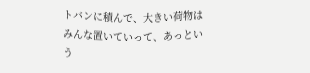トバンに積んで、大きい荷物はみんな置いていって、あっという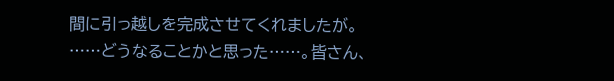間に引っ越しを完成させてくれましたが。
……どうなることかと思った……。皆さん、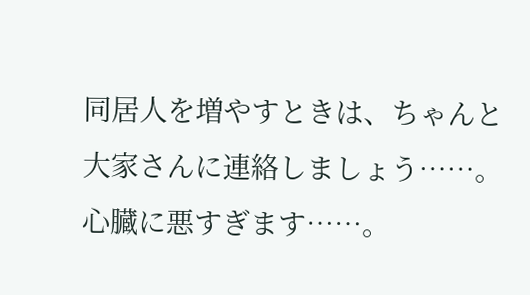同居人を増やすときは、ちゃんと大家さんに連絡しましょう……。心臓に悪すぎます……。